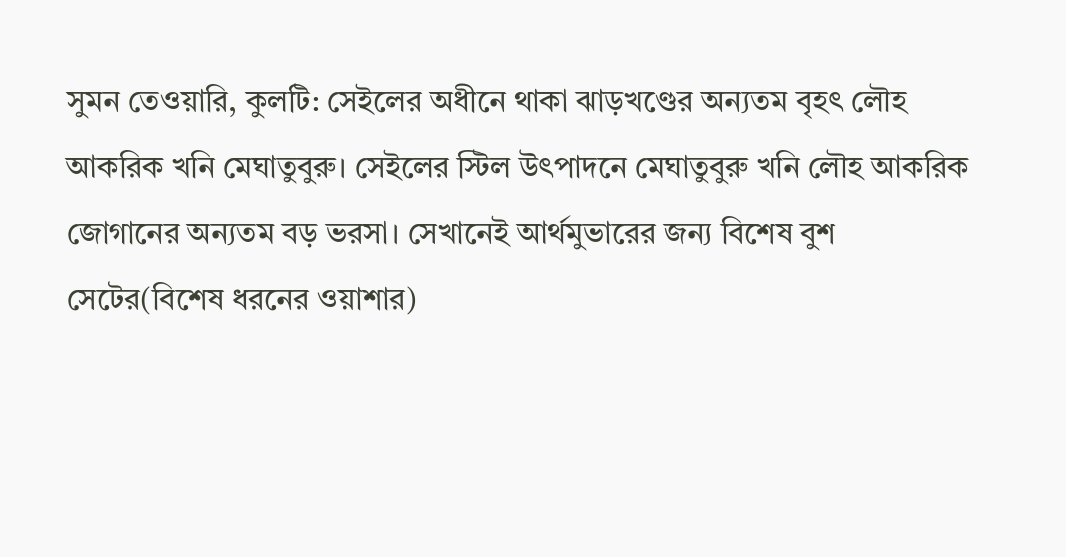সুমন তেওয়ারি, কুলটি: সেইলের অধীনে থাকা ঝাড়খণ্ডের অন্যতম বৃহৎ লৌহ আকরিক খনি মেঘাতুবুরু। সেইলের স্টিল উৎপাদনে মেঘাতুবুরু খনি লৌহ আকরিক জোগানের অন্যতম বড় ভরসা। সেখানেই আর্থমুভারের জন্য বিশেষ বুশ সেটের(বিশেষ ধরনের ওয়াশার)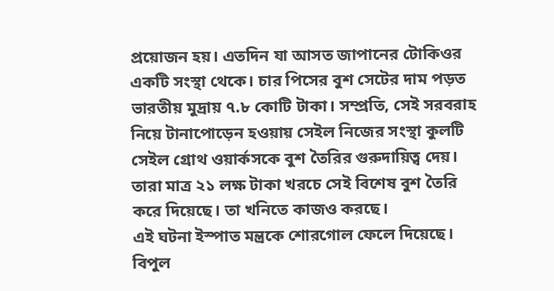প্রয়োজন হয়। এতদিন যা আসত জাপানের টোকিওর একটি সংস্থা থেকে। চার পিসের বুশ সেটের দাম পড়ত ভারতীয় মুদ্রায় ৭.৮ কোটি টাকা। সম্প্রতি, সেই সরবরাহ নিয়ে টানাপোড়েন হওয়ায় সেইল নিজের সংস্থা কুলটি সেইল গ্রোথ ওয়ার্কসকে বুশ তৈরির গুরুদায়িত্ব দেয়। তারা মাত্র ২১ লক্ষ টাকা খরচে সেই বিশেষ বুশ তৈরি করে দিয়েছে। তা খনিতে কাজও করছে।
এই ঘটনা ইস্পাত মন্ত্রকে শোরগোল ফেলে দিয়েছে। বিপুল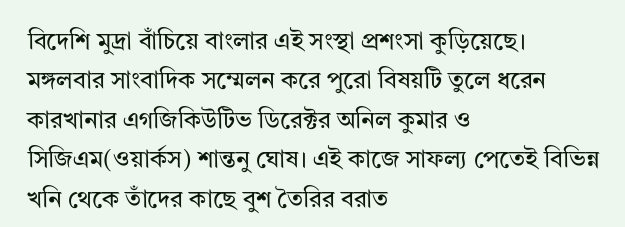বিদেশি মুদ্রা বাঁচিয়ে বাংলার এই সংস্থা প্রশংসা কুড়িয়েছে। মঙ্গলবার সাংবাদিক সম্মেলন করে পুরো বিষয়টি তুলে ধরেন কারখানার এগজিকিউটিভ ডিরেক্টর অনিল কুমার ও সিজিএম(ওয়ার্কস) শান্তনু ঘোষ। এই কাজে সাফল্য পেতেই বিভিন্ন খনি থেকে তাঁদের কাছে বুশ তৈরির বরাত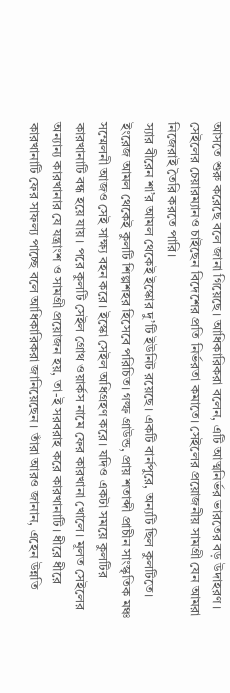আসতে শুরু করেছে বলে জানা গিয়েছে। আধিকারিকরা বলেন, এটি আত্মনির্ভর ভারতের বড় উদাহরণ। সেইলের চেয়ারম্যানও চাইছেন বিদেশের প্রতি নির্ভরতা কমাতে। সেইলের প্রয়োজনীয় সামগ্রী যেন আমরা নিজেরাই তৈরি করতে পারি।
স্যার বীরেন শা’র আমল থেকেই ইস্কোর দু’টি ইউনিট রয়েছে। একটি বার্নপুরে, অন্যটি ছিল কুলটিতে। ইংরেজ আমল থেকেই কুলটি শিল্পশহর হিসেবে পরিচিত। গল্ফ গ্রাউন্ড, প্রায় শতাব্দী প্রাচীন সাংস্কৃতিক মঞ্চ সম্মেলনী আজও সেই সাক্ষ্য বহন করে। ইস্কো সেইল অধিগ্রহণ করে। যদিও একটা সময়ে কুলটির কারখানাটি বন্ধ হয়ে যায়। পরে কুলটি সেইল গ্রোথ ওয়ার্কস নামে ফের কারখানা খোলে। মূলত সেইলের অন্যান্য কারখানার যে যন্ত্রাংশ ও সামগ্রী প্রয়োজন হয়, তা-ই সরবরাহ করে কারখানাটি। ধীরে ধীরে কারখানাটি ফের সাফল্য পাচ্ছে বলে আধিকারিকরা জানিয়েছেন। তাঁরা আরও জানান, এহেন উন্নতি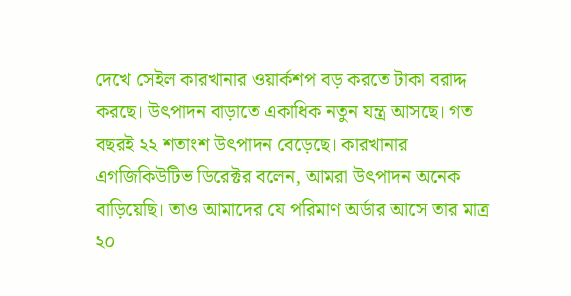দেখে সেইল কারখানার ওয়ার্কশপ বড় করতে টাকা বরাদ্দ করছে। উৎপাদন বাড়াতে একাধিক নতুন যন্ত্র আসছে। গত বছরই ২২ শতাংশ উৎপাদন বেড়েছে। কারখানার এগজিকিউটিভ ডিরেক্টর বলেন, আমরা উৎপাদন অনেক বাড়িয়েছি। তাও আমাদের যে পরিমাণ অর্ডার আসে তার মাত্র ২০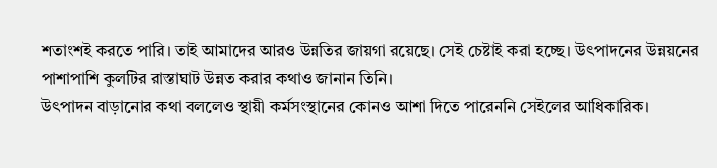শতাংশই করতে পারি। তাই আমাদের আরও উন্নতির জায়গা রয়েছে। সেই চেষ্টাই করা হচ্ছে। উৎপাদনের উন্নয়নের পাশাপাশি কুলটির রাস্তাঘাট উন্নত করার কথাও জানান তিনি।
উৎপাদন বাড়ানোর কথা বললেও স্থায়ী কর্মসংস্থানের কোনও আশা দিতে পারেননি সেইলের আধিকারিক।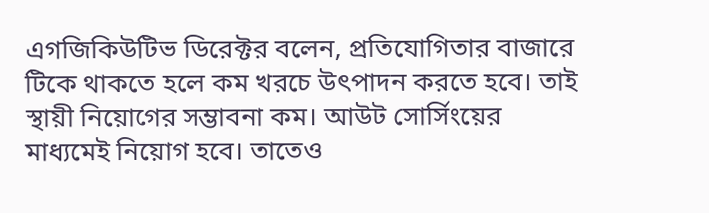এগজিকিউটিভ ডিরেক্টর বলেন, প্রতিযোগিতার বাজারে টিকে থাকতে হলে কম খরচে উৎপাদন করতে হবে। তাই স্থায়ী নিয়োগের সম্ভাবনা কম। আউট সোর্সিংয়ের মাধ্যমেই নিয়োগ হবে। তাতেও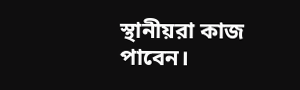স্থানীয়রা কাজ পাবেন।